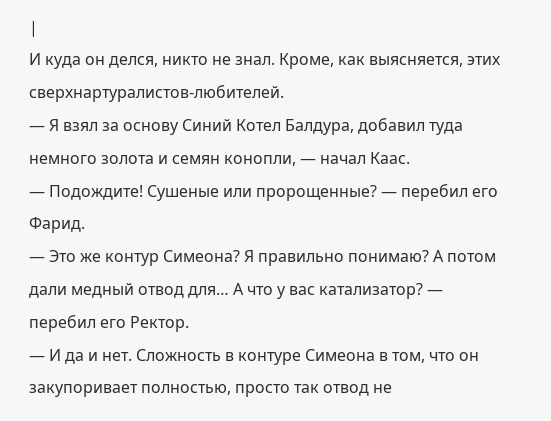|
И куда он делся, никто не знал. Кроме, как выясняется, этих сверхнартуралистов-любителей.
— Я взял за основу Синий Котел Балдура, добавил туда немного золота и семян конопли, — начал Каас.
— Подождите! Сушеные или пророщенные? — перебил его Фарид.
— Это же контур Симеона? Я правильно понимаю? А потом дали медный отвод для… А что у вас катализатор? — перебил его Ректор.
— И да и нет. Сложность в контуре Симеона в том, что он закупоривает полностью, просто так отвод не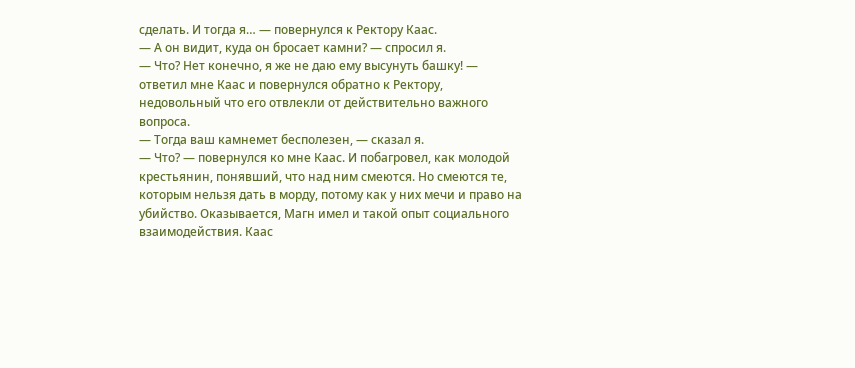сделать. И тогда я… — повернулся к Ректору Каас.
— А он видит, куда он бросает камни? — спросил я.
— Что? Нет конечно, я же не даю ему высунуть башку! — ответил мне Каас и повернулся обратно к Ректору, недовольный что его отвлекли от действительно важного вопроса.
— Тогда ваш камнемет бесполезен, — сказал я.
— Что? — повернулся ко мне Каас. И побагровел, как молодой крестьянин, понявший, что над ним смеются. Но смеются те, которым нельзя дать в морду, потому как у них мечи и право на убийство. Оказывается, Магн имел и такой опыт социального взаимодействия. Каас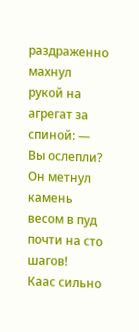раздраженно махнул рукой на агрегат за спиной: — Вы ослепли? Он метнул камень весом в пуд почти на сто шагов!
Каас сильно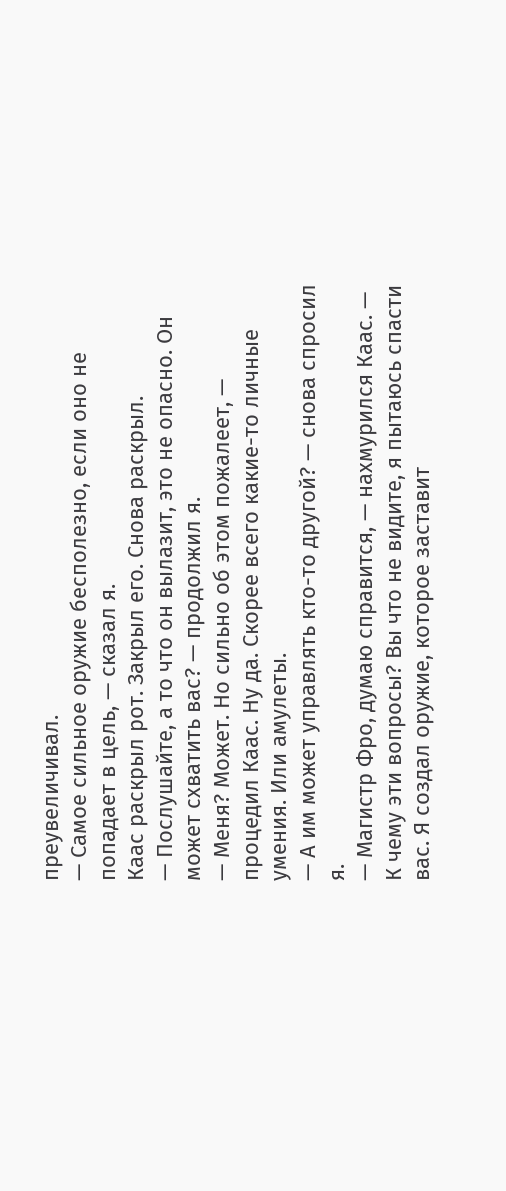преувеличивал.
— Самое сильное оружие бесполезно, если оно не попадает в цель, — сказал я.
Каас раскрыл рот. Закрыл его. Снова раскрыл.
— Послушайте, а то что он вылазит, это не опасно. Он может схватить вас? — продолжил я.
— Меня? Может. Но сильно об этом пожалеет, — процедил Каас. Ну да. Скорее всего какие-то личные умения. Или амулеты.
— А им может управлять кто-то другой? — снова спросил я.
— Магистр Фро, думаю справится, — нахмурился Каас. — К чему эти вопросы? Вы что не видите, я пытаюсь спасти вас. Я создал оружие, которое заставит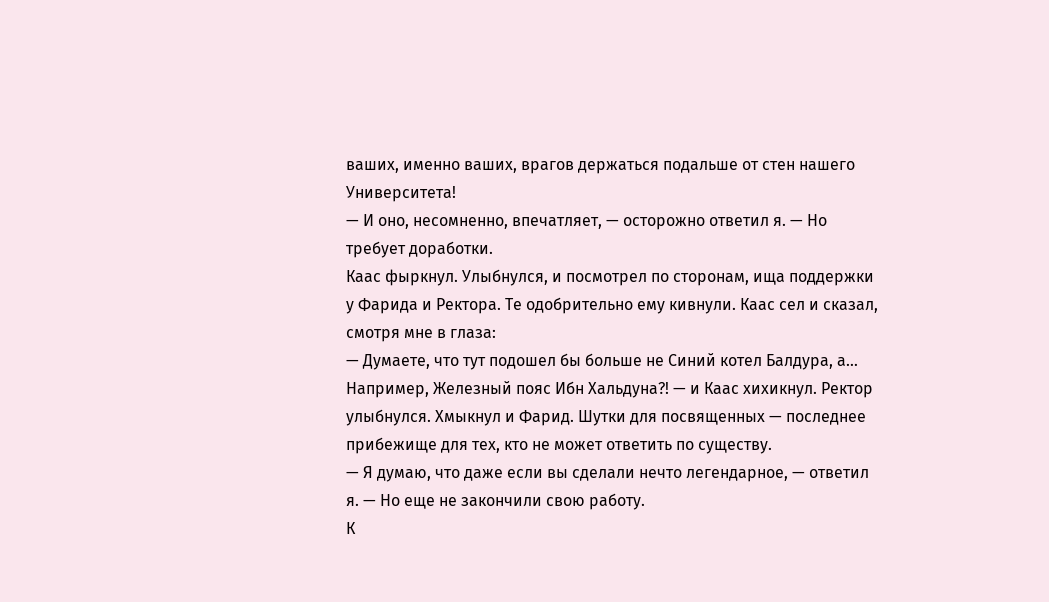ваших, именно ваших, врагов держаться подальше от стен нашего Университета!
— И оно, несомненно, впечатляет, — осторожно ответил я. — Но требует доработки.
Каас фыркнул. Улыбнулся, и посмотрел по сторонам, ища поддержки у Фарида и Ректора. Те одобрительно ему кивнули. Каас сел и сказал, смотря мне в глаза:
— Думаете, что тут подошел бы больше не Синий котел Балдура, а… Например, Железный пояс Ибн Хальдуна?! — и Каас хихикнул. Ректор улыбнулся. Хмыкнул и Фарид. Шутки для посвященных — последнее прибежище для тех, кто не может ответить по существу.
— Я думаю, что даже если вы сделали нечто легендарное, — ответил я. — Но еще не закончили свою работу.
К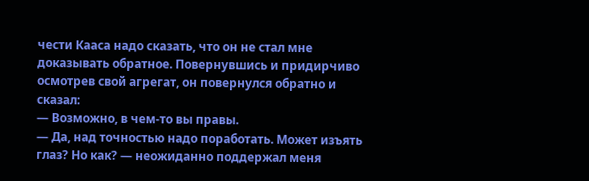чести Кааса надо сказать, что он не стал мне доказывать обратное. Повернувшись и придирчиво осмотрев свой агрегат, он повернулся обратно и сказал:
— Возможно, в чем-то вы правы.
— Да, над точностью надо поработать. Может изъять глаз? Но как? — неожиданно поддержал меня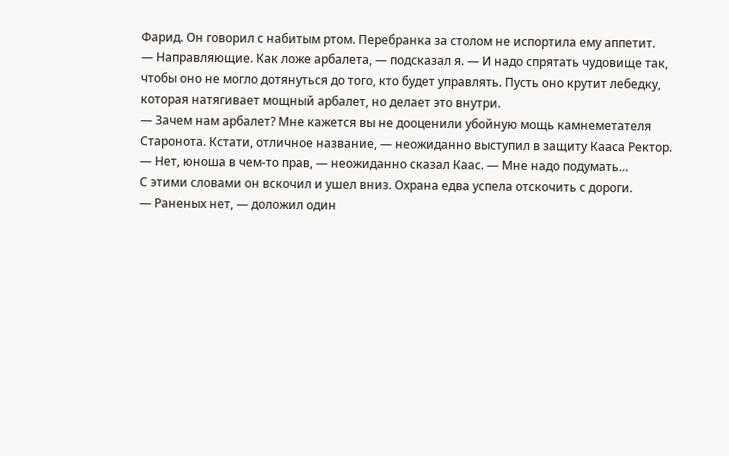Фарид. Он говорил с набитым ртом. Перебранка за столом не испортила ему аппетит.
— Направляющие. Как ложе арбалета, — подсказал я. — И надо спрятать чудовище так, чтобы оно не могло дотянуться до того, кто будет управлять. Пусть оно крутит лебедку, которая натягивает мощный арбалет, но делает это внутри.
— Зачем нам арбалет? Мне кажется вы не дооценили убойную мощь камнеметателя Старонота. Кстати, отличное название, — неожиданно выступил в защиту Кааса Ректор.
— Нет, юноша в чем-то прав, — неожиданно сказал Каас. — Мне надо подумать…
С этими словами он вскочил и ушел вниз. Охрана едва успела отскочить с дороги.
— Раненых нет, — доложил один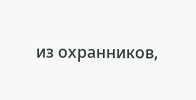из охранников,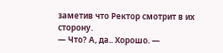заметив что Ректор смотрит в их сторону.
— Что? А, да.. Хорошо. —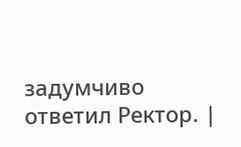задумчиво ответил Ректор. |